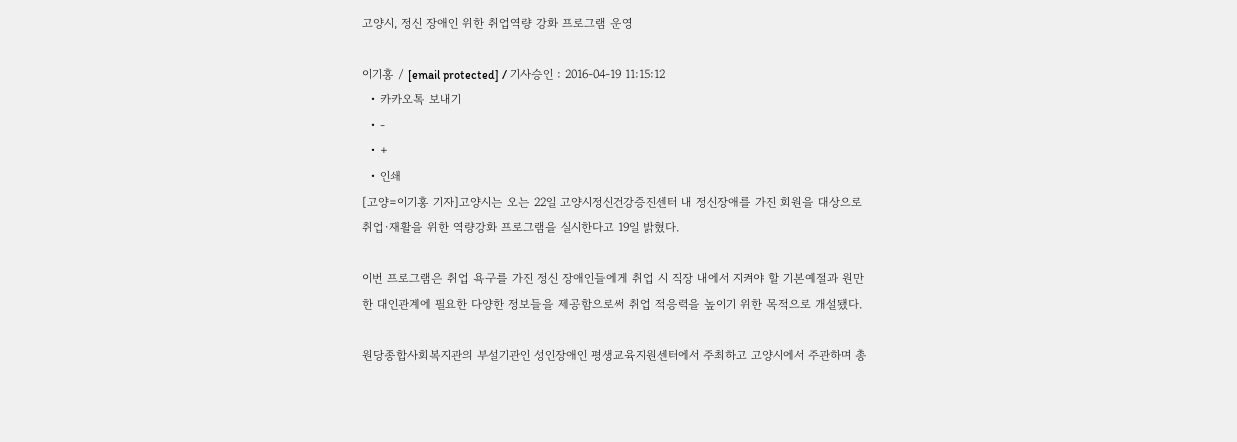고양시, 정신 장애인 위한 취업역량 강화 프로그램 운영

이기홍 / [email protected] / 기사승인 : 2016-04-19 11:15:12
  • 카카오톡 보내기
  • -
  • +
  • 인쇄
[고양=이기홍 기자]고양시는 오는 22일 고양시정신건강증진센터 내 정신장애를 가진 회원을 대상으로 취업·재활을 위한 역량강화 프로그램을 실시한다고 19일 밝혔다.

이번 프로그램은 취업 욕구를 가진 정신 장애인들에게 취업 시 직장 내에서 지켜야 할 기본예절과 원만한 대인관계에 필요한 다양한 정보들을 제공함으로써 취업 적응력을 높이기 위한 목적으로 개설됐다.

원당종합사회복지관의 부설기관인 성인장애인 평생교육지원센터에서 주최하고 고양시에서 주관하며 총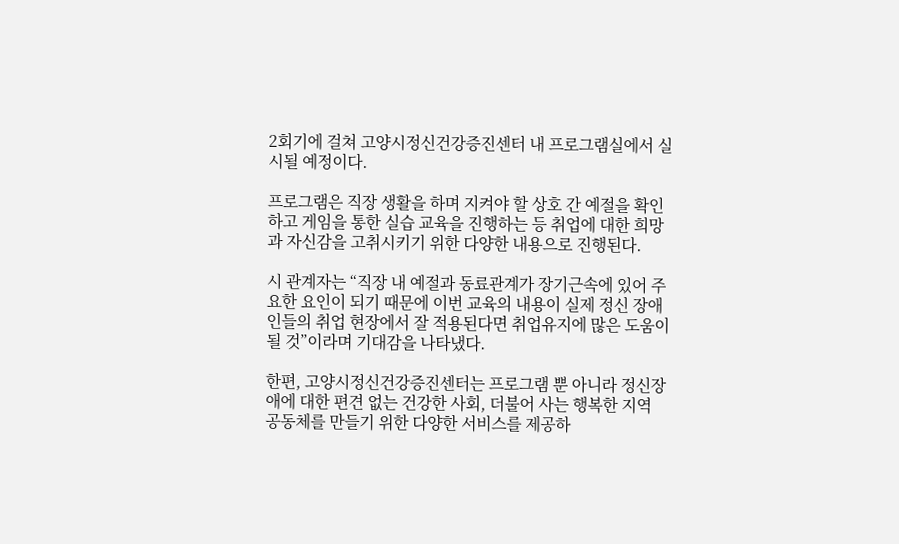2회기에 걸쳐 고양시정신건강증진센터 내 프로그램실에서 실시될 예정이다.

프로그램은 직장 생활을 하며 지켜야 할 상호 간 예절을 확인하고 게임을 통한 실습 교육을 진행하는 등 취업에 대한 희망과 자신감을 고취시키기 위한 다양한 내용으로 진행된다.

시 관계자는 “직장 내 예절과 동료관계가 장기근속에 있어 주요한 요인이 되기 때문에 이번 교육의 내용이 실제 정신 장애인들의 취업 현장에서 잘 적용된다면 취업유지에 많은 도움이 될 것”이라며 기대감을 나타냈다.

한편, 고양시정신건강증진센터는 프로그램 뿐 아니라 정신장애에 대한 편견 없는 건강한 사회, 더불어 사는 행복한 지역 공동체를 만들기 위한 다양한 서비스를 제공하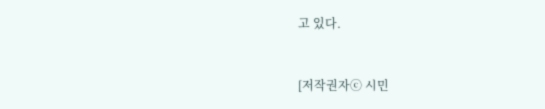고 있다.


[저작권자ⓒ 시민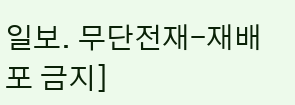일보. 무단전재-재배포 금지]